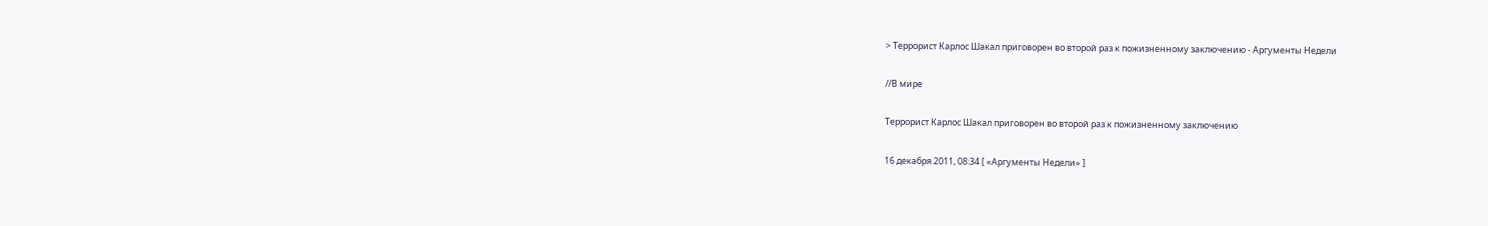> Террорист Карлос Шакал приговорен во второй раз к пожизненному заключению - Аргументы Недели

//В мире

Террорист Карлос Шакал приговорен во второй раз к пожизненному заключению

16 декабря 2011, 08:34 [ «Аргументы Недели» ]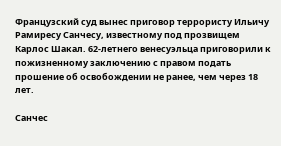Французский суд вынес приговор террористу Ильичу Рамиресу Санчесу, известному под прозвищем Карлос Шакал. 62-летнего венесуэльца приговорили к пожизненному заключению с правом подать прошение об освобождении не ранее, чем через 18 лет.

Санчес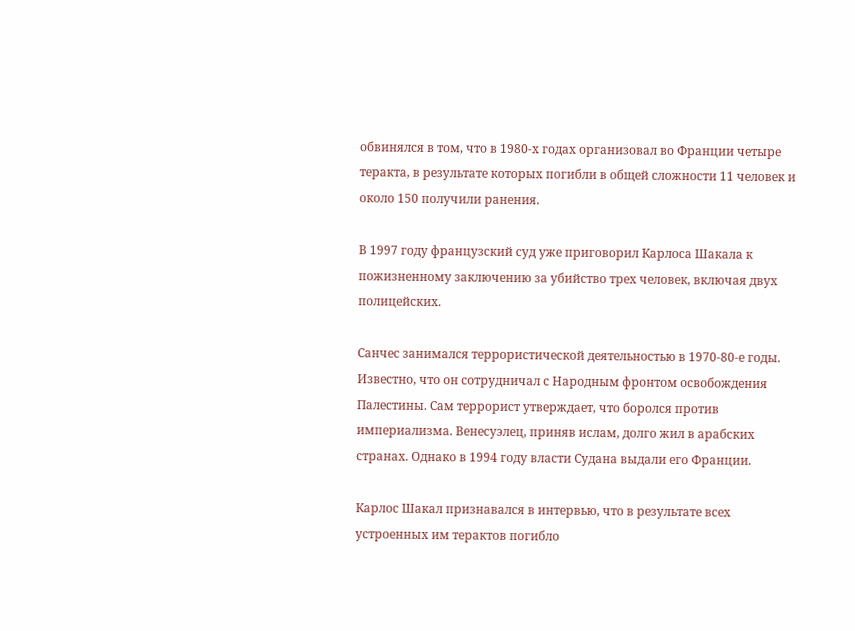обвинялся в том, что в 1980-х годах организовал во Франции четыре теракта, в результате которых погибли в общей сложности 11 человек и около 150 получили ранения.

В 1997 году французский суд уже приговорил Карлоса Шакала к пожизненному заключению за убийство трех человек, включая двух полицейских.

Санчес занимался террористической деятельностью в 1970-80-е годы. Известно, что он сотрудничал с Народным фронтом освобождения Палестины. Сам террорист утверждает, что боролся против империализма. Венесуэлец, приняв ислам, долго жил в арабских странах. Однако в 1994 году власти Судана выдали его Франции.

Карлос Шакал признавался в интервью, что в результате всех устроенных им терактов погибло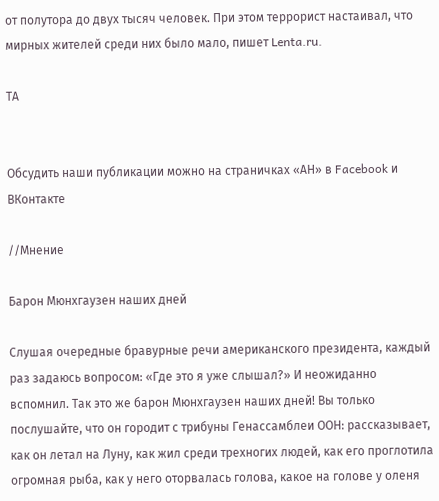от полутора до двух тысяч человек. При этом террорист настаивал, что мирных жителей среди них было мало, пишет Lenta.ru.

ТА


Обсудить наши публикации можно на страничках «АН» в Facebook и ВКонтакте

//Мнение

Барон Мюнхгаузен наших дней

Слушая очередные бравурные речи американского президента, каждый раз задаюсь вопросом: «Где это я уже слышал?» И неожиданно вспомнил. Так это же барон Мюнхгаузен наших дней! Вы только послушайте, что он городит с трибуны Генассамблеи ООН: рассказывает, как он летал на Луну, как жил среди трехногих людей, как его проглотила огромная рыба, как у него оторвалась голова, какое на голове у оленя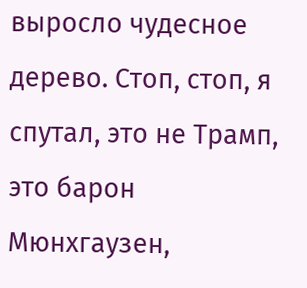выросло чудесное дерево. Стоп, стоп, я спутал, это не Трамп, это барон Мюнхгаузен,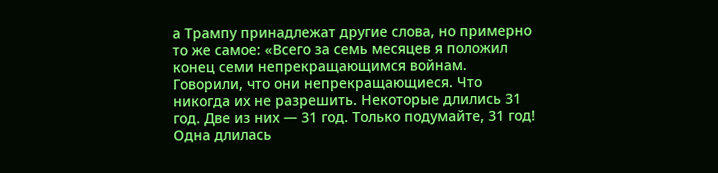а Трампу принадлежат другие слова, но примерно то же самое: «Всего за семь месяцев я положил конец семи непрекращающимся войнам. Говорили, что они непрекращающиеся. Что никогда их не разрешить. Некоторые длились 31 год. Две из них — 31 год. Только подумайте, 31 год! Одна длилась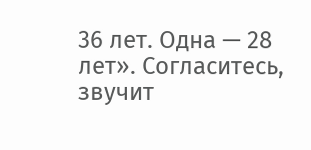36 лет. Одна — 28 лет». Согласитесь, звучит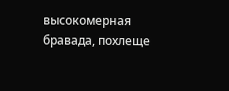высокомерная бравада, похлеще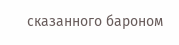сказанного бароном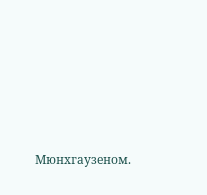Мюнхгаузеном.